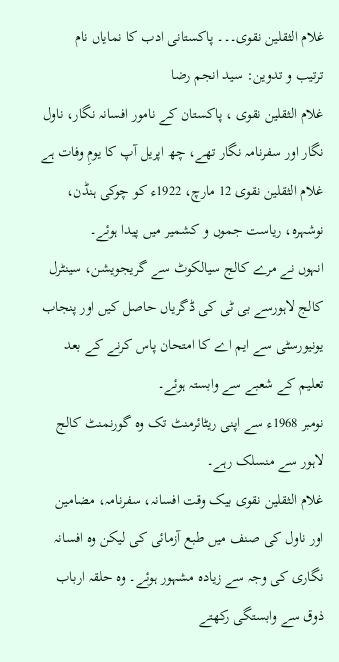غلام الثقلین نقوی۔۔۔ پاکستانی ادب کا نمایاں نام
ترتیب و تدوین: سید انجم رضا
غلام الثقلین نقوی ، پاکستان کے نامور افسانہ نگار، ناول نگار اور سفرنامہ نگار تھے، چھ اپریل آپ کا یومِ وفات ہے
غلام الثقلین نقوی 12 مارچ، 1922ء کو چوکی ہنڈن، نوشہرہ، ریاست جموں و کشمیر میں پیدا ہوئے۔
انہوں نے مرے کالج سیالکوٹ سے گریجویشن، سینٹرل کالج لاہورسے بی ٹی کی ڈگریاں حاصل کیں اور پنجاب یونیورسٹی سے ایم اے کا امتحان پاس کرنے کے بعد تعلیم کے شعبے سے وابستہ ہوئے۔
نومبر 1968ء سے اپنی ریٹائرمنٹ تک وہ گورنمنٹ کالج لاہور سے منسلک رہے۔
غلام الثقلین نقوی بیک وقت افسانہ، سفرنامہ، مضامین اور ناول کی صنف میں طبع آزمائی کی لیکن وہ افسانہ نگاری کی وجہ سے زیادہ مشہور ہوئے۔ وہ حلقہ ارباب ذوق سے وابستگی رکھتے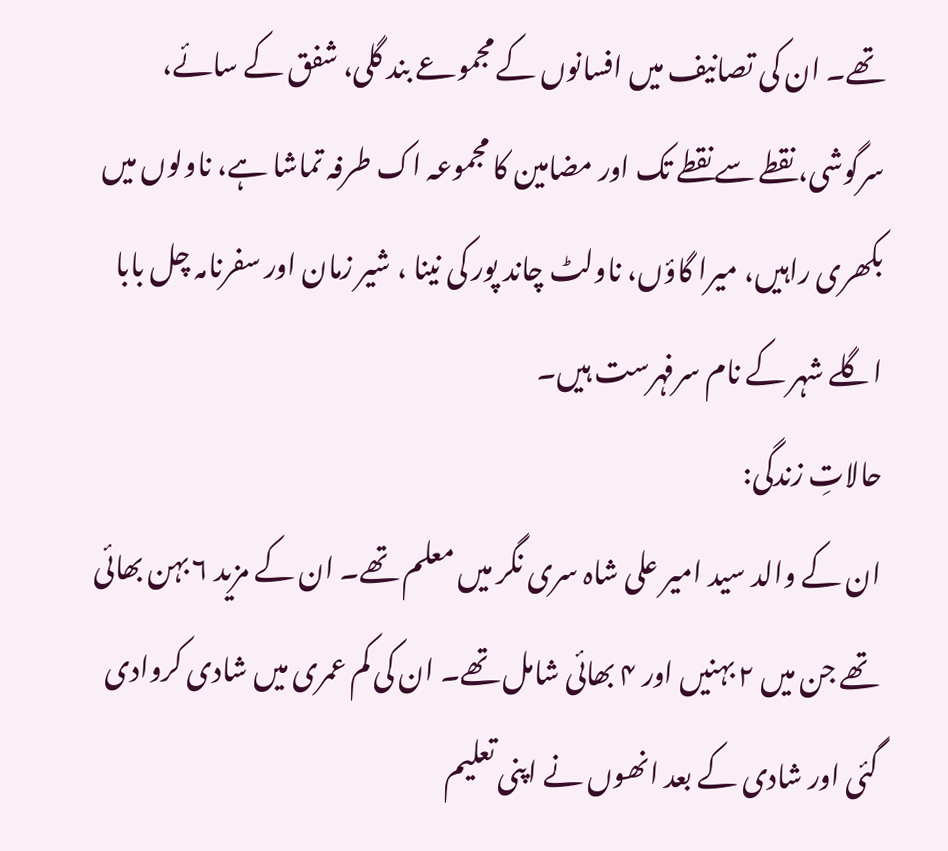تھے۔ ان کی تصانیف میں افسانوں کے مجموعے بند گلی، شفق کے سائے، سرگوشی، نقطے سے نقطے تک اور مضامین کا مجموعہ اک طرفہ تماشا ہے، ناولوں میں بکھری راہیں، میرا گاؤں، ناولٹ چاند پور کی نینا ، شیر زمان اور سفرنامہ چل بابا اگلے شہر کے نام سرفہرست ہیں۔
حالاتِ زندگی:
ان کے والد سید امیر علی شاہ سری نگر میں معلم تھے۔ ان کے مزید ۶ بہن بھائی تھے جن میں ۲ بہنیں اور ۴ بھائی شامل تھے۔ ان کی کم عمری میں شادی کروادی گئی اور شادی کے بعد انھوں نے اپنی تعلیم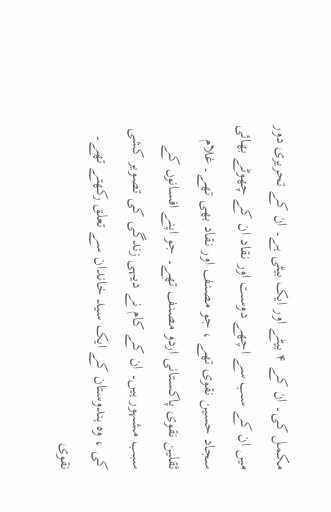مکمل کی۔ ان کے ۴ بیٹے اور ایک بیٹی ہے۔ ان کے تحریری دور میں ان کے سب سے اچھے دوست اور نقاد ان کے چھوٹے بھائی سجاد حسین نقوی تھے ، جو مصنف اور نقاد بھی تھے۔ غلام ثقلین نقوی پاکستانی اردو مصنف تھے۔ جو اپنے افسانوں کے سبب مشہور ہیں۔ ان کے کام نے دیہی زندگی کی تصویر کشی کی ، وہ ہندوستان کے ایک سید خاندان سے تعلق رکھتے تھے۔
نقوی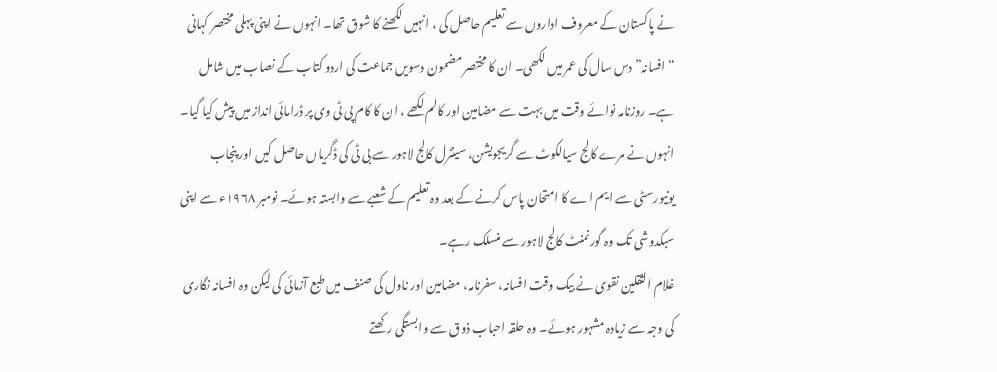نے پاکستان کے معروف اداروں سے تعلیم حاصل کی ، انہیں لکھنے کا شوق تھا۔ انہوں نے اپنی پہلی مختصر کہانی “افسانہ” دس سال کی عمر میں لکھی۔ ان کا مختصر مضمون دسویں جماعت کی اردو کتاب کے نصاب میں شامل ہے۔ روزنامہ نوائے وقت میں بہت سے مضامین اور کالم لکھے ، ان کا کام پی ٹی وی پر ڈرامائی انداز میں پیش کیا گیا۔
انہوں نے مرے کالج سیالکوٹ سے گریجویشن، سینٹرل کالج لاہور سے بی ٹی کی ڈگریاں حاصل کیں اور پنجاب یونیورسٹی سے ایم اے کا امتحان پاس کرنے کے بعد وہ تعلیم کے شعبے سے وابستہ ہوئے۔ نومبر ۱۹۶۸ء سے اپنی سبکدوشی تک وہ گورنمنٹ کالج لاہور سے منسلک رہے۔
غلام الثقلین نقوی نے بیک وقت افسانہ، سفرنامہ، مضامین اور ناول کی صنف میں طبع آزمائی کی لیکن وہ افسانہ نگاری کی وجہ سے زیادہ مشہور ہوئے۔ وہ حلقہ احباب ذوق سے وابستگی رکھتے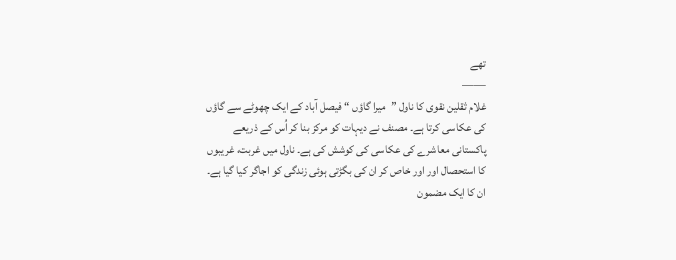تھے
——
غلام ثقلین نقوی کا ناول ”میرا گاؤں “ فیصل آباد کے ایک چھوٹے سے گاؤں کی عکاسی کرتا ہے۔ مصنف نے دیہات کو مرکز بنا کر اُس کے ذریعے پاکستانی معاشرے کی عکاسی کی کوشش کی ہے۔ ناول میں غربت، غریبوں کا استحصال اور اور خاص کر ان کی بگڑتی ہوئی زندگی کو اجاگر کیا گیا ہے۔
ان کا ایک مضمون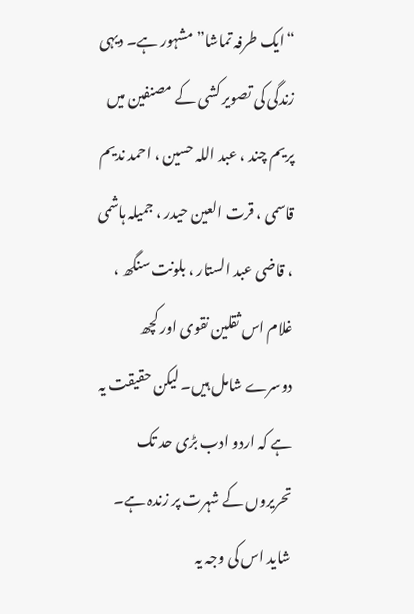“ایک طرفہ تماشا” مشہور ہے۔ دیہی زندگی کی تصویر کشی کے مصنفین میں پریم چند ، عبد اللہ حسین ، احمد ندیم قاسمی ، قرت العین حیدر ، جمیلہ ہاشمی ، قاضی عبد الستار ، بلونت سنگھ ، غلام اس ثقلین نقوی اور کچھ دوسرے شامل ہیں۔ لیکن حقیقت یہ ہے کہ اردو ادب بڑی حد تک تحریروں کے شہرت پر زندہ ہے۔ شاید اس کی وجہ یہ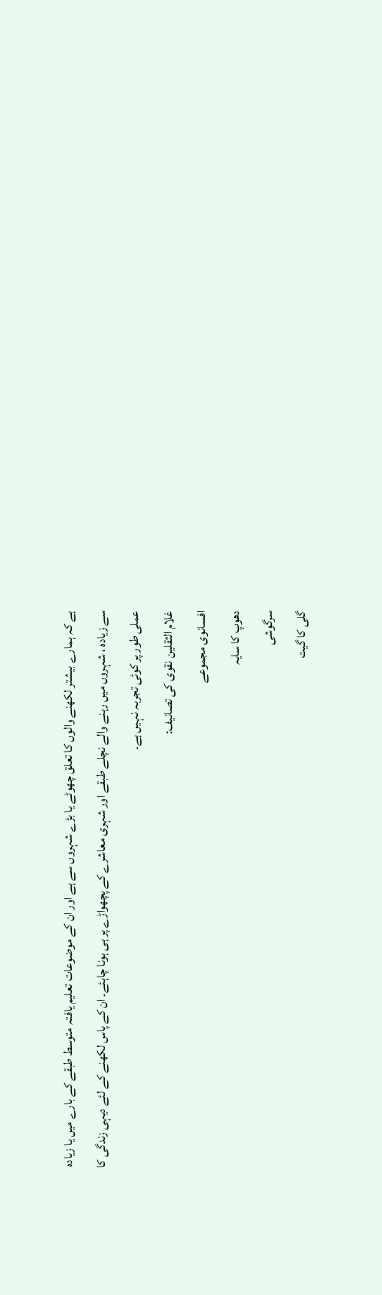ہے کہ ہمارے بیشتر لکھنے والوں کا تعلق چھوٹے یا بڑے شہروں سے ہے اور ان کے موضوعات تعلیم یافتہ متوسط طبقے کے بارے میں یا زیادہ سے زیادہ ، شہروں میں رہنے والے نچلے طبقے اور شہری معاشرے کے پچھواڑے پر ہی ہونا چاہئے۔ ان کے پاس لکھنے کے لئے دیہی زندگی کا عملی طور پر کوئی تجربہ نہیں ہے۔
غلام الثقلین نقوی کی تصانیف:
افسانوی مجموعے
دھوپ کا سایہ
سرگوشی
گلی کا گیت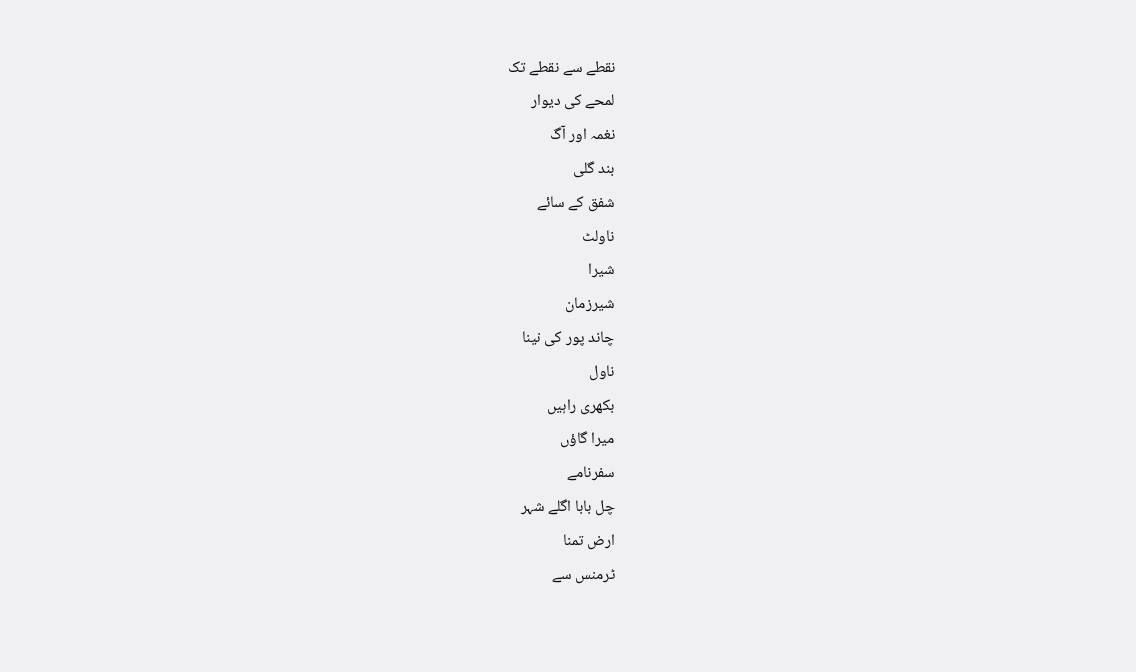نقطے سے نقطے تک
لمحے کی دیوار
نغمہ اور آگ
بند گلی
شفق کے سائے
ناولٹ
شیرا
شیرزمان
چاند پور کی نینا
ناول
بکھری راہیں
میرا گاؤں
سفرنامے
چل بابا اگلے شہر
ارض تمنا
ٹرمنس سے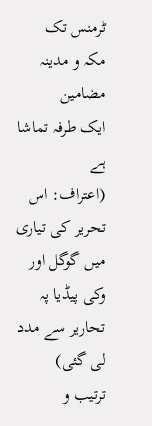ٹرمنس تک
مکہ و مدینہ
مضامین
ایک طرفہ تماشا ہے
(اعتراف: اس تحریر کی تیاری میں گوگل اور وکی پیڈیا پہ تحاریر سے مدد لی گئی)
ترتیب و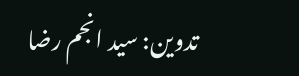تدوین: سید انجم رضا